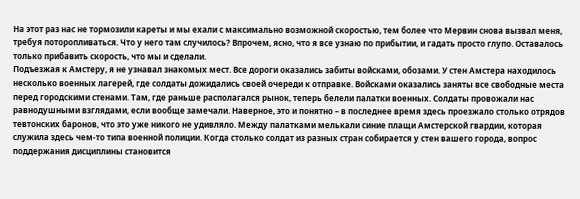На этот раз нас не тормозили кареты и мы ехали с максимально возможной скоростью, тем более что Мервин снова вызвал меня, требуя поторопливаться. Что у него там случилось? Впрочем, ясно, что я все узнаю по прибытии, и гадать просто глупо. Оставалось только прибавить скорость, что мы и сделали.
Подъезжая к Амстеру, я не узнавал знакомых мест. Все дороги оказались забиты войсками, обозами. У стен Амстера находилось несколько военных лагерей, где солдаты дожидались своей очереди к отправке. Войсками оказались заняты все свободные места перед городскими стенами. Там, где раньше располагался рынок, теперь белели палатки военных. Солдаты провожали нас равнодушными взглядами, если вообще замечали. Наверное, это и понятно – в последнее время здесь проезжало столько отрядов тевтонских баронов, что это уже никого не удивляло. Между палатками мелькали синие плащи Амстерской гвардии, которая служила здесь чем-то типа военной полиции. Когда столько солдат из разных стран собирается у стен вашего города, вопрос поддержания дисциплины становится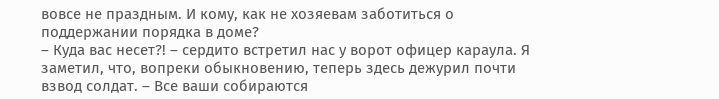вовсе не праздным. И кому, как не хозяевам заботиться о поддержании порядка в доме?
– Куда вас несет?! – сердито встретил нас у ворот офицер караула. Я заметил, что, вопреки обыкновению, теперь здесь дежурил почти взвод солдат. – Все ваши собираются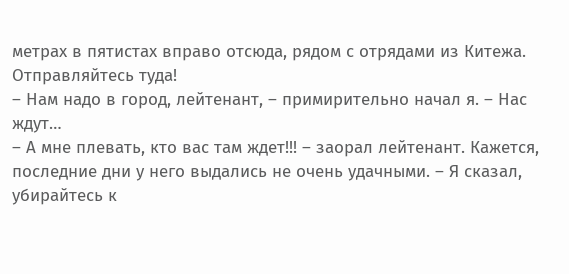метрах в пятистах вправо отсюда, рядом с отрядами из Китежа. Отправляйтесь туда!
– Нам надо в город, лейтенант, – примирительно начал я. – Нас ждут…
– А мне плевать, кто вас там ждет!!! – заорал лейтенант. Кажется, последние дни у него выдались не очень удачными. – Я сказал, убирайтесь к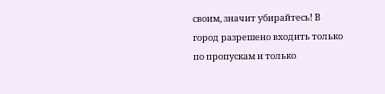своим, значит убирайтесь! В город разрешено входить только по пропускам и только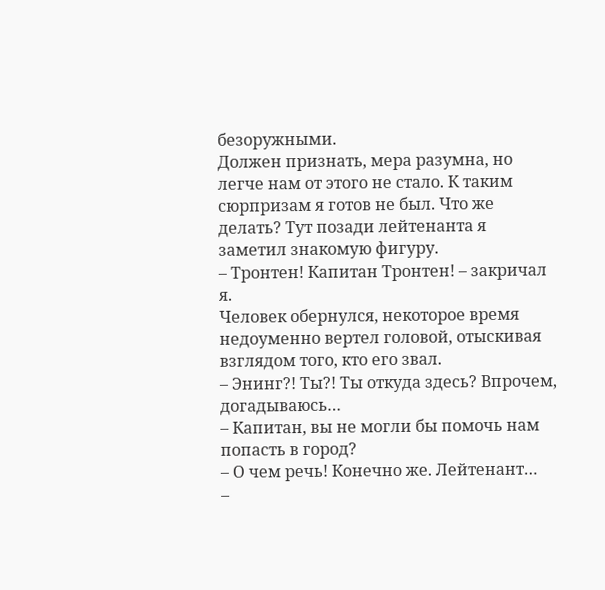безоружными.
Должен признать, мера разумна, но легче нам от этого не стало. К таким сюрпризам я готов не был. Что же делать? Тут позади лейтенанта я заметил знакомую фигуру.
– Тронтен! Капитан Тронтен! – закричал я.
Человек обернулся, некоторое время недоуменно вертел головой, отыскивая взглядом того, кто его звал.
– Энинг?! Ты?! Ты откуда здесь? Впрочем, догадываюсь…
– Капитан, вы не могли бы помочь нам попасть в город?
– О чем речь! Конечно же. Лейтенант…
–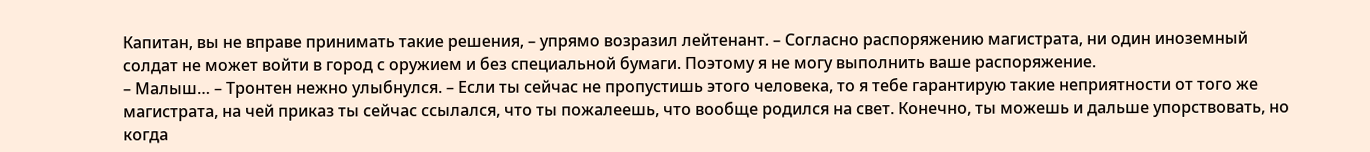Капитан, вы не вправе принимать такие решения, – упрямо возразил лейтенант. – Согласно распоряжению магистрата, ни один иноземный солдат не может войти в город с оружием и без специальной бумаги. Поэтому я не могу выполнить ваше распоряжение.
– Малыш… – Тронтен нежно улыбнулся. – Если ты сейчас не пропустишь этого человека, то я тебе гарантирую такие неприятности от того же магистрата, на чей приказ ты сейчас ссылался, что ты пожалеешь, что вообще родился на свет. Конечно, ты можешь и дальше упорствовать, но когда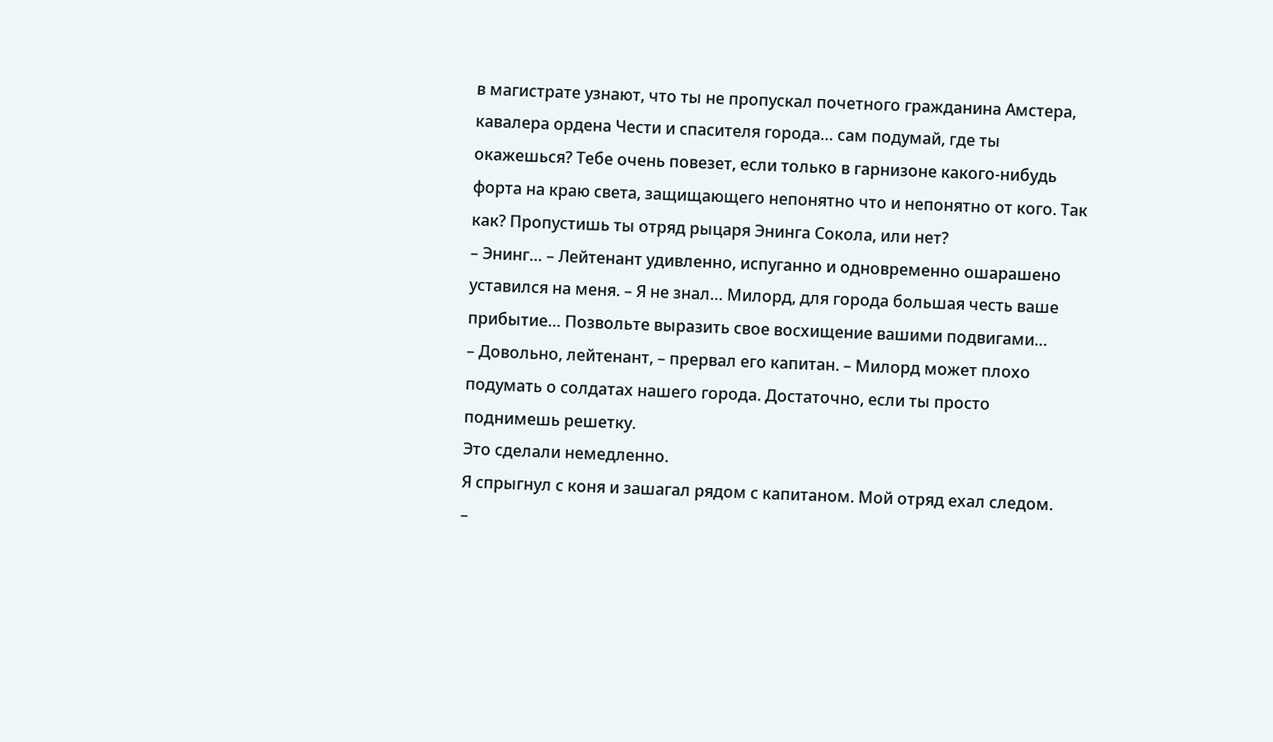в магистрате узнают, что ты не пропускал почетного гражданина Амстера, кавалера ордена Чести и спасителя города… сам подумай, где ты окажешься? Тебе очень повезет, если только в гарнизоне какого-нибудь форта на краю света, защищающего непонятно что и непонятно от кого. Так как? Пропустишь ты отряд рыцаря Энинга Сокола, или нет?
– Энинг… – Лейтенант удивленно, испуганно и одновременно ошарашено уставился на меня. – Я не знал… Милорд, для города большая честь ваше прибытие… Позвольте выразить свое восхищение вашими подвигами…
– Довольно, лейтенант, – прервал его капитан. – Милорд может плохо подумать о солдатах нашего города. Достаточно, если ты просто поднимешь решетку.
Это сделали немедленно.
Я спрыгнул с коня и зашагал рядом с капитаном. Мой отряд ехал следом.
–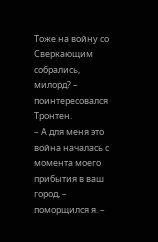Тоже на войну со Сверкающим собрались, милорд? – поинтересовался Тронтен.
– А для меня это война началась с момента моего прибытия в ваш город, – поморщился я. –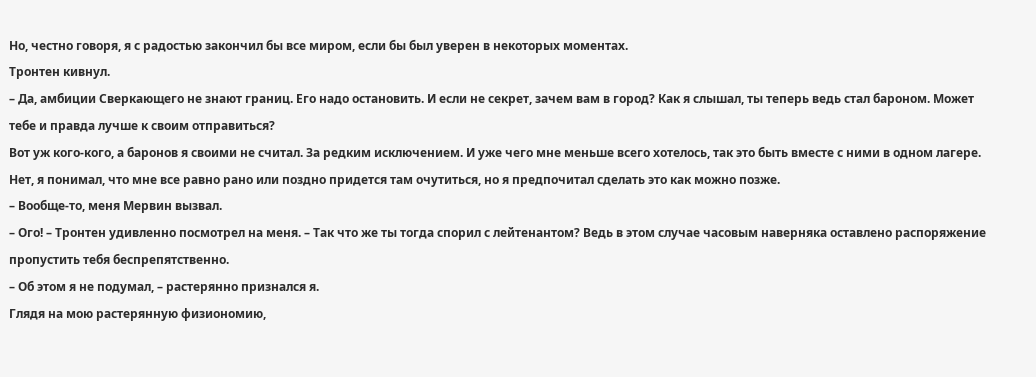Но, честно говоря, я с радостью закончил бы все миром, если бы был уверен в некоторых моментах.
Тронтен кивнул.
– Да, амбиции Сверкающего не знают границ. Его надо остановить. И если не секрет, зачем вам в город? Как я слышал, ты теперь ведь стал бароном. Может тебе и правда лучше к своим отправиться?
Вот уж кого-кого, а баронов я своими не считал. За редким исключением. И уже чего мне меньше всего хотелось, так это быть вместе с ними в одном лагере. Нет, я понимал, что мне все равно рано или поздно придется там очутиться, но я предпочитал сделать это как можно позже.
– Вообще-то, меня Мервин вызвал.
– Ого! – Тронтен удивленно посмотрел на меня. – Так что же ты тогда спорил с лейтенантом? Ведь в этом случае часовым наверняка оставлено распоряжение пропустить тебя беспрепятственно.
– Об этом я не подумал, – растерянно признался я.
Глядя на мою растерянную физиономию,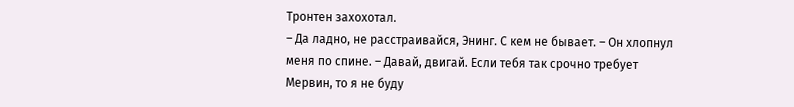Тронтен захохотал.
– Да ладно, не расстраивайся, Энинг. С кем не бывает. – Он хлопнул меня по спине. – Давай, двигай. Если тебя так срочно требует Мервин, то я не буду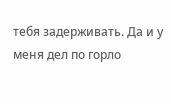тебя задерживать. Да и у меня дел по горло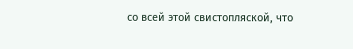со всей этой свистопляской, что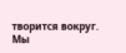творится вокруг.
Мы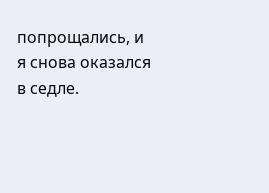попрощались, и я снова оказался в седле.